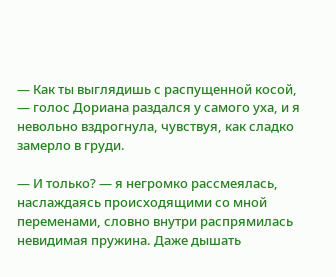— Как ты выглядишь с распущенной косой, — голос Дориана раздался у самого уха, и я невольно вздрогнула, чувствуя, как сладко замерло в груди.

— И только? — я негромко рассмеялась, наслаждаясь происходящими со мной переменами, словно внутри распрямилась невидимая пружина. Даже дышать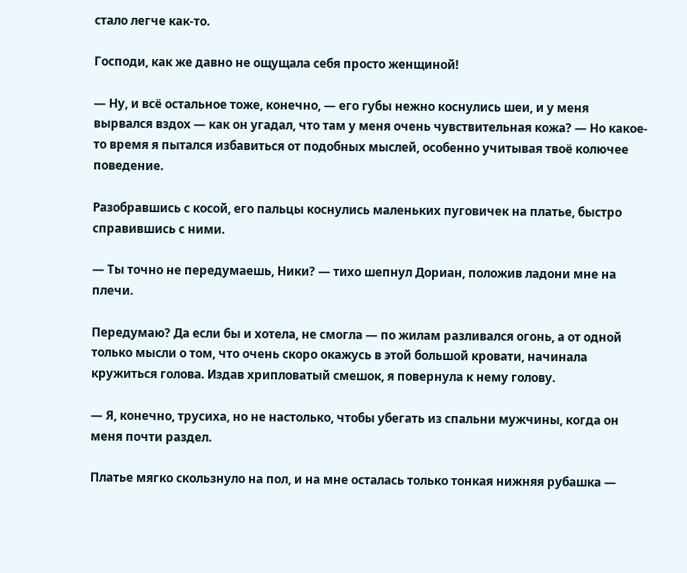стало легче как-то.

Господи, как же давно не ощущала себя просто женщиной!

— Ну, и всё остальное тоже, конечно, — его губы нежно коснулись шеи, и у меня вырвался вздох — как он угадал, что там у меня очень чувствительная кожа? — Но какое-то время я пытался избавиться от подобных мыслей, особенно учитывая твоё колючее поведение.

Разобравшись с косой, его пальцы коснулись маленьких пуговичек на платье, быстро справившись с ними.

— Ты точно не передумаешь, Ники? — тихо шепнул Дориан, положив ладони мне на плечи.

Передумаю? Да если бы и хотела, не смогла — по жилам разливался огонь, а от одной только мысли о том, что очень скоро окажусь в этой большой кровати, начинала кружиться голова. Издав хрипловатый смешок, я повернула к нему голову.

— Я, конечно, трусиха, но не настолько, чтобы убегать из спальни мужчины, когда он меня почти раздел.

Платье мягко скользнуло на пол, и на мне осталась только тонкая нижняя рубашка —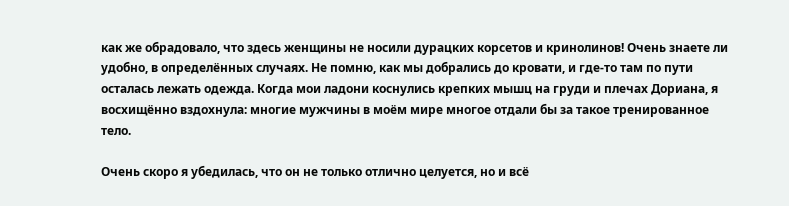как же обрадовало, что здесь женщины не носили дурацких корсетов и кринолинов! Очень знаете ли удобно, в определённых случаях. Не помню, как мы добрались до кровати, и где-то там по пути осталась лежать одежда. Когда мои ладони коснулись крепких мышц на груди и плечах Дориана, я восхищённо вздохнула: многие мужчины в моём мире многое отдали бы за такое тренированное тело.

Очень скоро я убедилась, что он не только отлично целуется, но и всё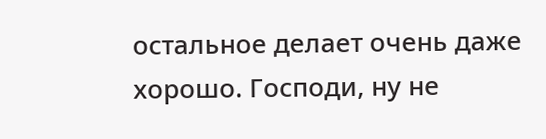остальное делает очень даже хорошо. Господи, ну не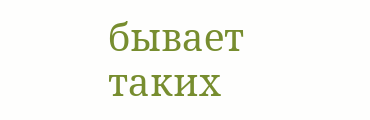бывает таких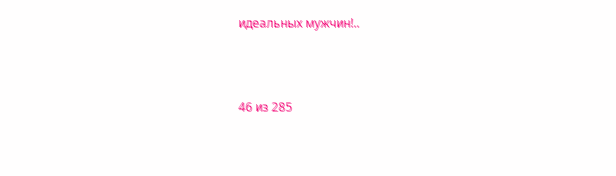идеальных мужчин!..



46 из 285